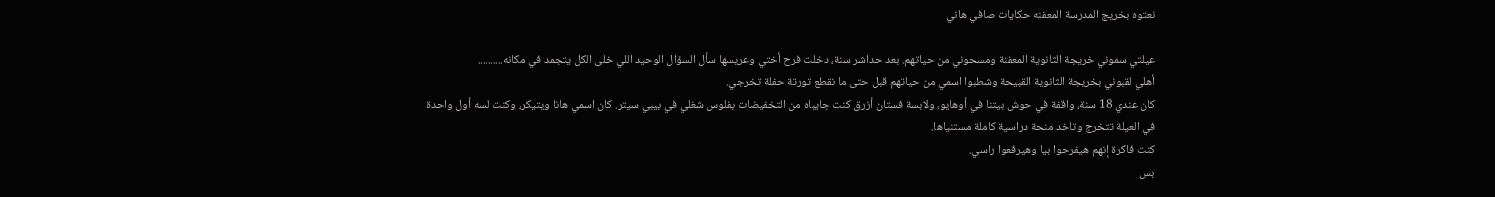نعتوه بخريج المدرسة المعفنه حكايات صافي هاني

عيلتي سموني خريجة الثانوية المعفنة ومسحوني من حياتهم. بعد حداشر سنة، دخلت فرح أختي وعريسها سأل السؤال الوحيد اللي خلى الكل يتجمد في مكانه..........
أهلي لقبوني بخريجة الثانوية القبيحة وشطبوا اسمي من حياتهم قبل حتى ما نقطع تورتة حفلة تخرجي.
كان عندي 18 سنة، واقفة في حوش بيتنا في أوهايو، ولابسة فستان أزرق كنت جايباه من التخفيضات بفلوس شغلي في بيبي سيتر. كان اسمي هانا ويتيكر، وكنت لسه أول واحدة في العيلة تتخرج وتاخد منحة دراسية كاملة مستنياها.
كنت فاكرة إنهم هيفرحوا بيا وهيرفعوا راسي.
بس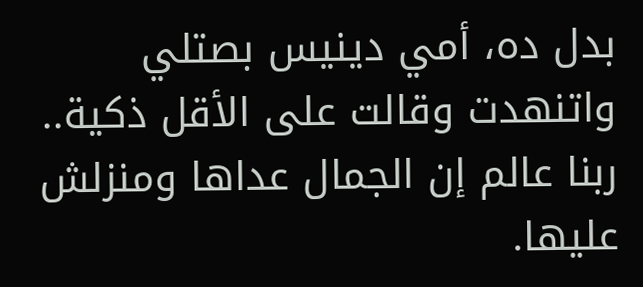بدل ده، أمي دينيس بصتلي واتنهدت وقالت على الأقل ذكية.. ربنا عالم إن الجمال عداها ومنزلش عليها.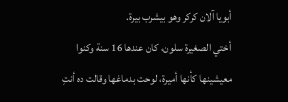أبويا آلان كركر وهو بيشرب بيرة.
أختي الصغيرة سلون، كان عندها 16 سنة وكنوا معيشينها كأنها أميرة، لوحت بدماغها وقالت ده أنتِ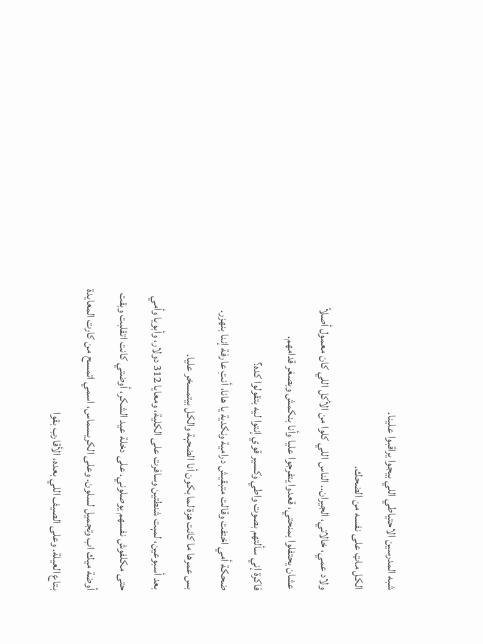شبه المدرسين الاحتياطي اللي بيجوا يراقبوا علينا.
الكل ماټ على نفسه من الضحك.
ولاد عمي، خالاتي، الجيران.. الناس اللي كلوا من الأكل اللي كان معمول أصلاً عشان يحتفلوا بمنحتي، قعدوا يتفرجوا عليا وأنا بنكمش وبصغر قدامهم.
فاكرة إني سألتهم بصوت واطي وکسير قوي إنتوا ليه بتقولوا كده؟
ضحكة أمي اختفت وقالت متبقيش درامية ونكدية يا هانا، أنتِ عارفة إننا بنهزر.
بس عمرها ما كانت هزة لما بكون أنا الضحېة والكل بيتمسخر عليا.
بعد أسبوعين، لمېت شنطتين وسافرت على الكلية، ومعايا 312 دولار، وأبويا وأمي حتى مكلفوش نفسهم يوصلوني. على دخلة عيد الشكر، أوضتي كانت اتقلبت وبقت أوضة ميك اب وتجميل لسلون. وعلى الكريسماس، اسمي اتمسح من كارت المعايدة بتاع العيلة. وعلى الصيف اللي بعده، الأقارب بقوا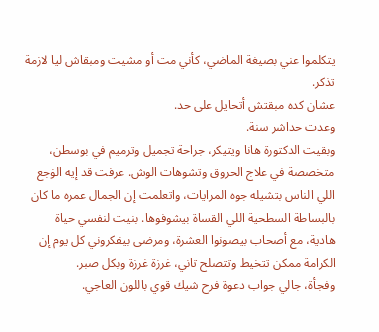يتكلموا عني بصيغة الماضي، كأني مت أو مشيت ومبقاش ليا لازمة تذكر.
عشان كده مبقتش أتحايل على حد.
وعدت حداشر سنة.
وبقيت الدكتورة هانا ويتيكر، جراحة تجميل وترميم في بوسطن، متخصصة في علاج الحروق وتشوهات الوش. عرفت قد إيه الۏجع اللي الناس بتشيله جوه المرايات، واتعلمت إن الجمال عمره ما كان بالبساطة السطحية اللي القساة بيشوفوها. بنيت لنفسي حياة هادية، مع أصحاب بيصونوا العشرة، ومرضى بيفكروني كل يوم إن الكرامة ممكن تتخيط وتتصلح تاني، غرزة غرزة وبكل صبر.
وفجأة، جالي جواب دعوة فرح شيك قوي باللون العاجي.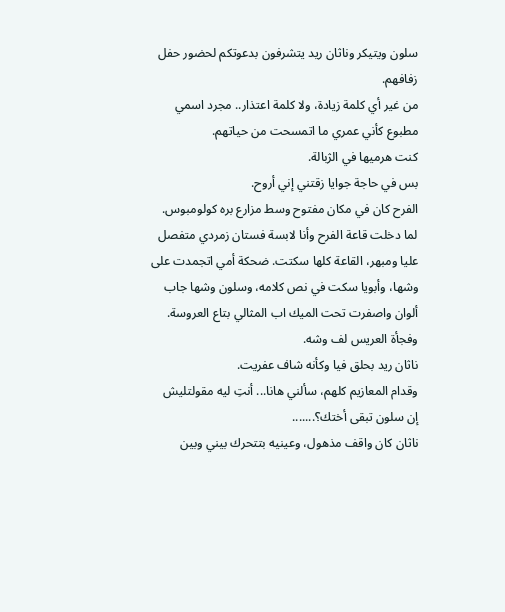سلون ويتيكر وناثان ريد يتشرفون بدعوتكم لحضور حفل زفافهم.
من غير أي كلمة زيادة، ولا كلمة اعتذار.. مجرد اسمي مطبوع كأني عمري ما اتمسحت من حياتهم.
كنت هرميها في الژبالة.
بس في حاجة جوايا زقتني إني أروح.
الفرح كان في مكان مفتوح وسط مزارع بره كولومبوس. لما دخلت قاعة الفرح وأنا لابسة فستان زمردي متفصل عليا ومبهر، القاعة كلها سكتت. ضحكة أمي اتجمدت على وشها، وأبويا سكت في نص كلامه، وسلون وشها جاب ألوان واصفرت تحت الميك اب المثالي بتاع العروسة.
وفجأة العريس لف وشه.
ناثان ريد بحلق فيا وكأنه شاف عفريت.
وقدام المعازيم كلهم، سألني هانا... أنتِ ليه مقولتليش إن سلون تبقى أختك؟.......
ناثان كان واقف مذهول، وعينيه بتتحرك بيني وبين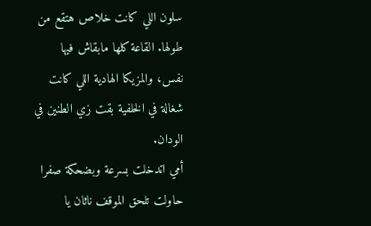سلون اللي كانت خلاص هتقع من طولها. القاعة كلها مابقاش فيها نفس، والمزيكا الهادية اللي كانت شغالة في الخلفية بقت زي الطنين في الودان.
أمي اتدخلت بسرعة وبضحكة صفرا حاولت تلحق الموقف ناثان يا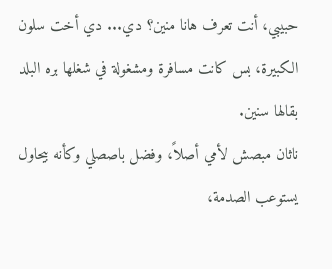حبيبي، أنت تعرف هانا منين؟ دي... دي أخت سلون الكبيرة، بس كانت مسافرة ومشغولة في شغلها بره البلد بقالها سنين.
ناثان مبصش لأمي أصلاً، وفضل باصصلي وكأنه بيحاول يستوعب الصدمة،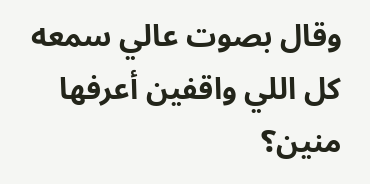وقال بصوت عالي سمعه كل اللي واقفين أعرفها منين؟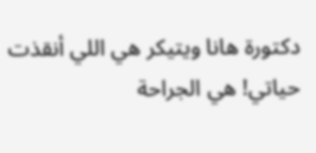دكتورة هانا ويتيكر هي اللي أنقذت حياتي! هي الجراحة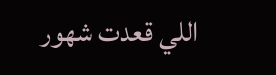اللي قعدت شهور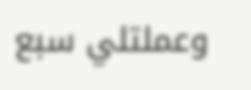وعملتلي سبع